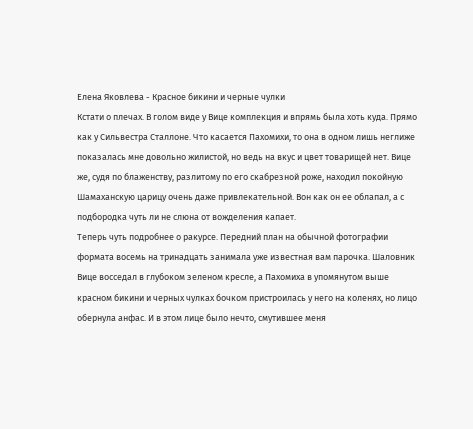Елена Яковлева - Красное бикини и черные чулки
Кстати о плечах. В голом виде у Вице комплекция и впрямь была хоть куда. Прямо как у Сильвестра Сталлоне. Что касается Пахомихи, то она в одном лишь неглиже показалась мне довольно жилистой, но ведь на вкус и цвет товарищей нет. Вице же, судя по блаженству, разлитому по его скабрезной роже, находил покойную Шамаханскую царицу очень даже привлекательной. Вон как он ее облапал, а с подбородка чуть ли не слюна от вожделения капает.
Теперь чуть подробнее о ракурсе. Передний план на обычной фотографии формата восемь на тринадцать занимала уже известная вам парочка. Шаловник Вице восседал в глубоком зеленом кресле, а Пахомиха в упомянутом выше красном бикини и черных чулках бочком пристроилась у него на коленях, но лицо обернула анфас. И в этом лице было нечто, смутившее меня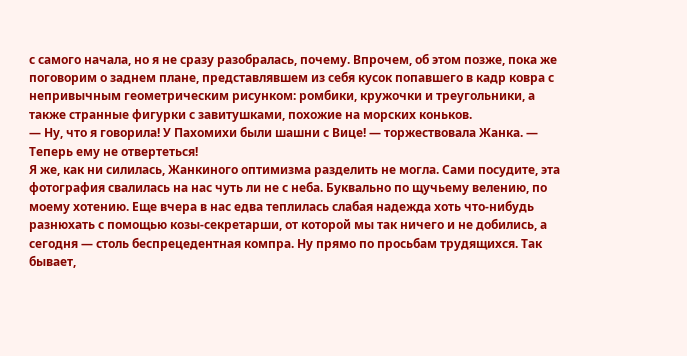с самого начала, но я не сразу разобралась, почему. Впрочем, об этом позже, пока же поговорим о заднем плане, представлявшем из себя кусок попавшего в кадр ковра с непривычным геометрическим рисунком: ромбики, кружочки и треугольники, а также странные фигурки с завитушками, похожие на морских коньков.
— Ну, что я говорила! У Пахомихи были шашни с Вице! — торжествовала Жанка. — Теперь ему не отвертеться!
Я же, как ни силилась, Жанкиного оптимизма разделить не могла. Сами посудите, эта фотография свалилась на нас чуть ли не с неба. Буквально по щучьему велению, по моему хотению. Еще вчера в нас едва теплилась слабая надежда хоть что-нибудь разнюхать с помощью козы-секретарши, от которой мы так ничего и не добились, а сегодня — столь беспрецедентная компра. Ну прямо по просьбам трудящихся. Так бывает,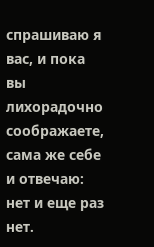спрашиваю я вас, и пока вы лихорадочно соображаете, сама же себе и отвечаю: нет и еще раз нет.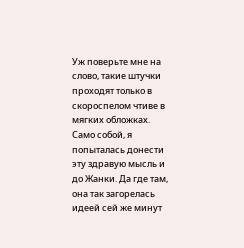Уж поверьте мне на слово, такие штучки проходят только в скороспелом чтиве в мягких обложках.
Само собой, я попыталась донести эту здравую мысль и до Жанки. Да где там, она так загорелась идеей сей же минут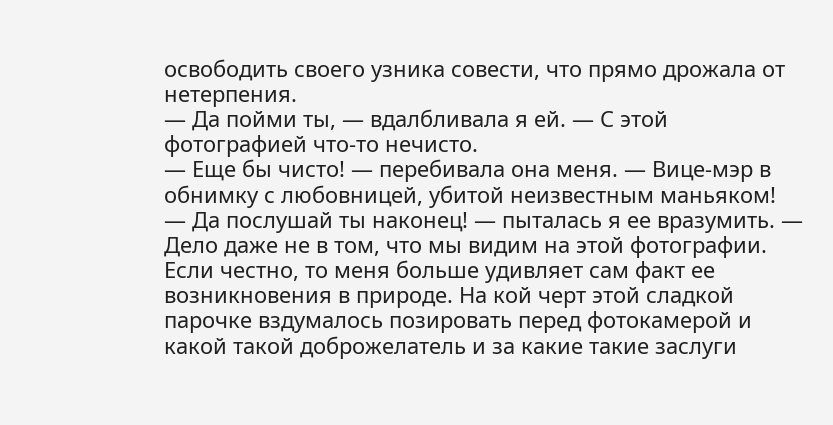освободить своего узника совести, что прямо дрожала от нетерпения.
— Да пойми ты, — вдалбливала я ей. — С этой фотографией что-то нечисто.
— Еще бы чисто! — перебивала она меня. — Вице-мэр в обнимку с любовницей, убитой неизвестным маньяком!
— Да послушай ты наконец! — пыталась я ее вразумить. — Дело даже не в том, что мы видим на этой фотографии. Если честно, то меня больше удивляет сам факт ее возникновения в природе. На кой черт этой сладкой парочке вздумалось позировать перед фотокамерой и какой такой доброжелатель и за какие такие заслуги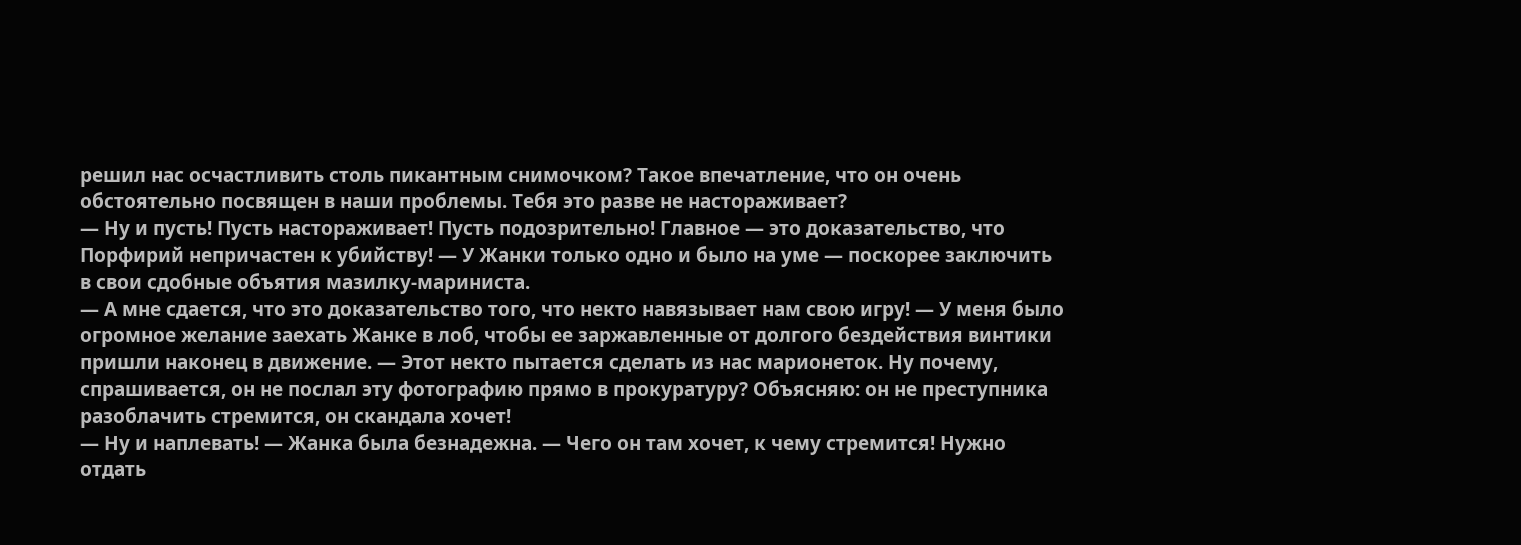решил нас осчастливить столь пикантным снимочком? Такое впечатление, что он очень обстоятельно посвящен в наши проблемы. Тебя это разве не настораживает?
— Ну и пусть! Пусть настораживает! Пусть подозрительно! Главное — это доказательство, что Порфирий непричастен к убийству! — У Жанки только одно и было на уме — поскорее заключить в свои сдобные объятия мазилку-мариниста.
— А мне сдается, что это доказательство того, что некто навязывает нам свою игру! — У меня было огромное желание заехать Жанке в лоб, чтобы ее заржавленные от долгого бездействия винтики пришли наконец в движение. — Этот некто пытается сделать из нас марионеток. Ну почему, спрашивается, он не послал эту фотографию прямо в прокуратуру? Объясняю: он не преступника разоблачить стремится, он скандала хочет!
— Ну и наплевать! — Жанка была безнадежна. — Чего он там хочет, к чему стремится! Нужно отдать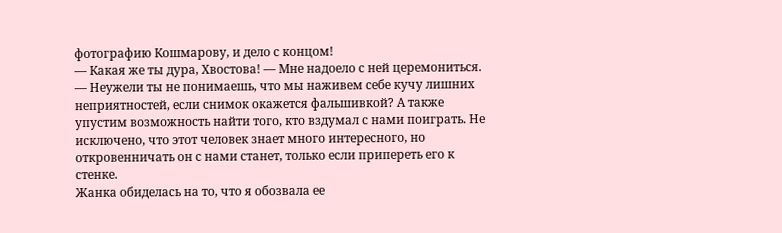фотографию Кошмарову, и дело с концом!
— Какая же ты дура, Хвостова! — Мне надоело с ней церемониться. — Неужели ты не понимаешь, что мы наживем себе кучу лишних неприятностей, если снимок окажется фальшивкой? А также упустим возможность найти того, кто вздумал с нами поиграть. Не исключено, что этот человек знает много интересного, но откровенничать он с нами станет, только если припереть его к стенке.
Жанка обиделась на то, что я обозвала ее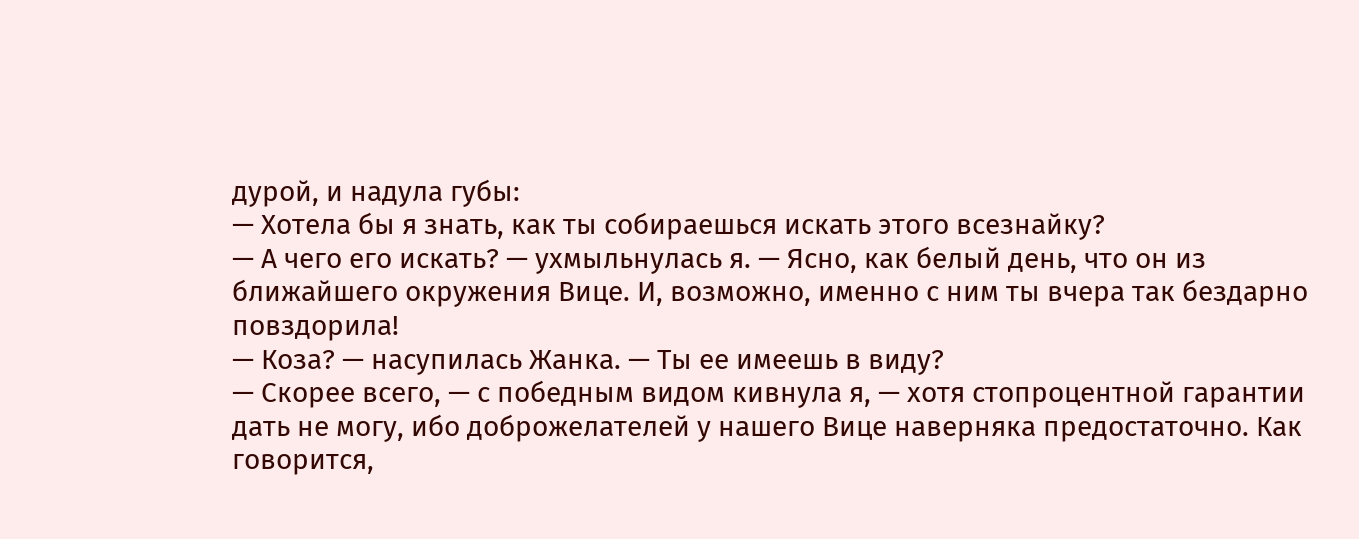дурой, и надула губы:
— Хотела бы я знать, как ты собираешься искать этого всезнайку?
— А чего его искать? — ухмыльнулась я. — Ясно, как белый день, что он из ближайшего окружения Вице. И, возможно, именно с ним ты вчера так бездарно повздорила!
— Коза? — насупилась Жанка. — Ты ее имеешь в виду?
— Скорее всего, — с победным видом кивнула я, — хотя стопроцентной гарантии дать не могу, ибо доброжелателей у нашего Вице наверняка предостаточно. Как говорится,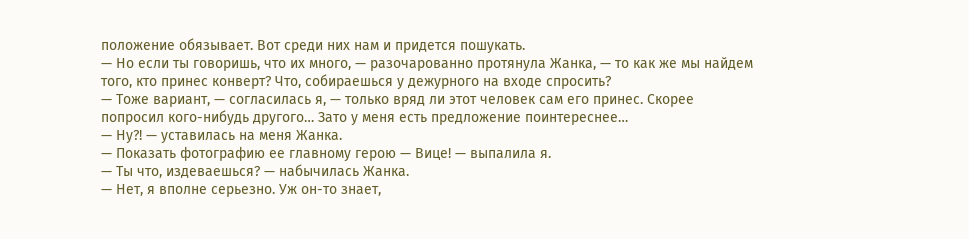положение обязывает. Вот среди них нам и придется пошукать.
— Но если ты говоришь, что их много, — разочарованно протянула Жанка, — то как же мы найдем того, кто принес конверт? Что, собираешься у дежурного на входе спросить?
— Тоже вариант, — согласилась я, — только вряд ли этот человек сам его принес. Скорее попросил кого-нибудь другого… Зато у меня есть предложение поинтереснее…
— Ну?! — уставилась на меня Жанка.
— Показать фотографию ее главному герою — Вице! — выпалила я.
— Ты что, издеваешься? — набычилась Жанка.
— Нет, я вполне серьезно. Уж он-то знает,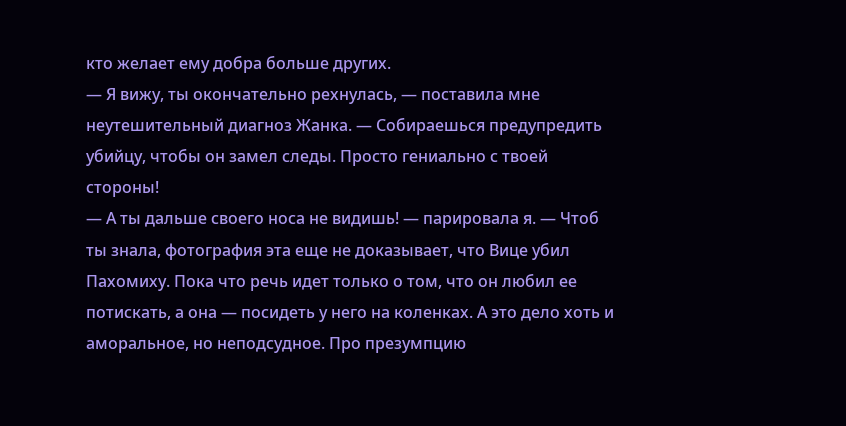кто желает ему добра больше других.
— Я вижу, ты окончательно рехнулась, — поставила мне неутешительный диагноз Жанка. — Собираешься предупредить убийцу, чтобы он замел следы. Просто гениально с твоей стороны!
— А ты дальше своего носа не видишь! — парировала я. — Чтоб ты знала, фотография эта еще не доказывает, что Вице убил Пахомиху. Пока что речь идет только о том, что он любил ее потискать, а она — посидеть у него на коленках. А это дело хоть и аморальное, но неподсудное. Про презумпцию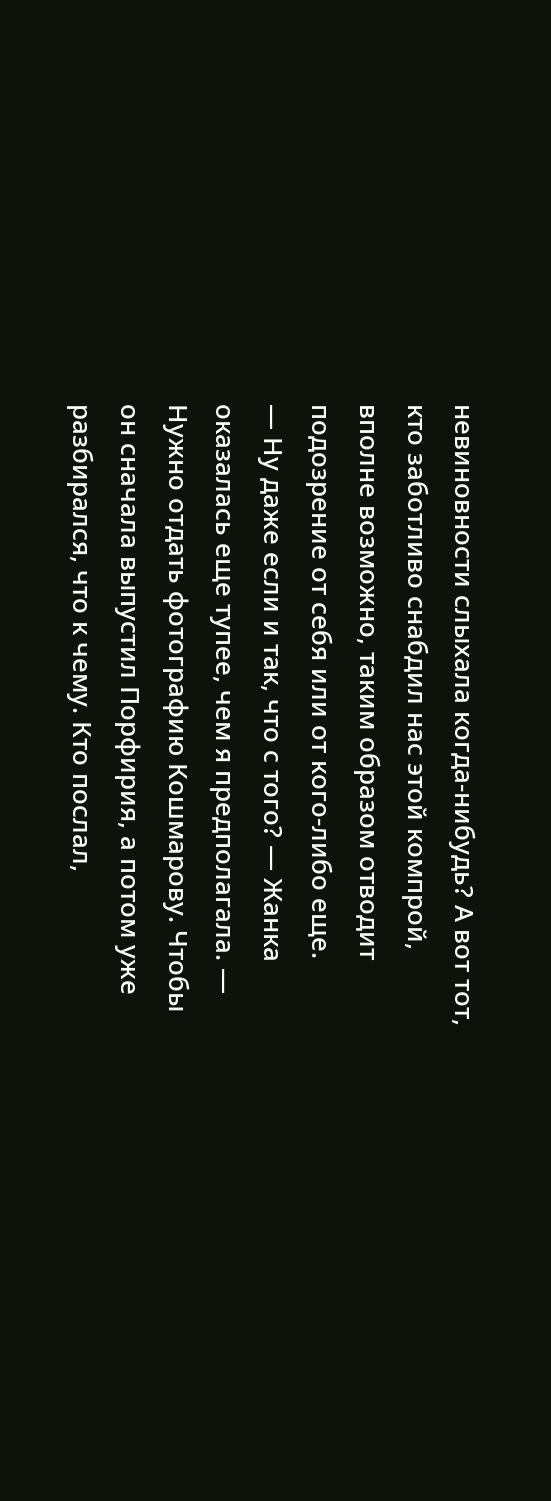невиновности слыхала когда-нибудь? А вот тот, кто заботливо снабдил нас этой компрой, вполне возможно, таким образом отводит подозрение от себя или от кого-либо еще.
— Ну даже если и так, что с того? — Жанка оказалась еще тупее, чем я предполагала. — Нужно отдать фотографию Кошмарову. Чтобы он сначала выпустил Порфирия, а потом уже разбирался, что к чему. Кто послал,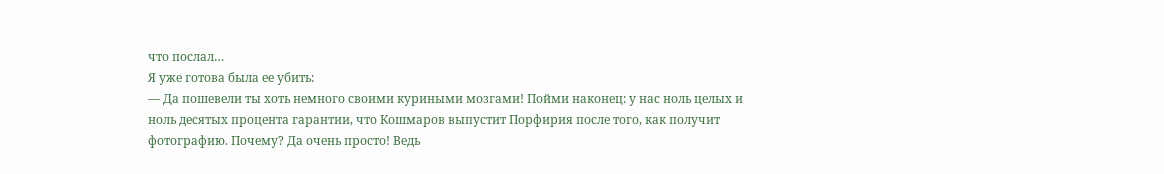что послал…
Я уже готова была ее убить:
— Да пошевели ты хоть немного своими куриными мозгами! Пойми наконец: у нас ноль целых и ноль десятых процента гарантии, что Кошмаров выпустит Порфирия после того, как получит фотографию. Почему? Да очень просто! Ведь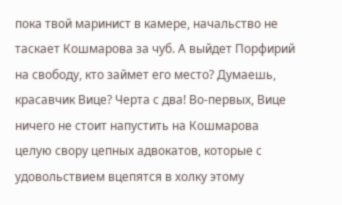пока твой маринист в камере, начальство не таскает Кошмарова за чуб. А выйдет Порфирий на свободу, кто займет его место? Думаешь, красавчик Вице? Черта с два! Во-первых, Вице ничего не стоит напустить на Кошмарова целую свору цепных адвокатов, которые с удовольствием вцепятся в холку этому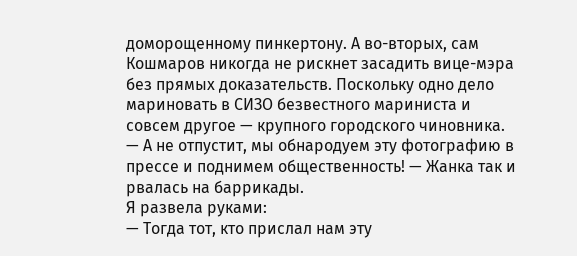доморощенному пинкертону. А во-вторых, сам Кошмаров никогда не рискнет засадить вице-мэра без прямых доказательств. Поскольку одно дело мариновать в СИЗО безвестного мариниста и совсем другое — крупного городского чиновника.
— А не отпустит, мы обнародуем эту фотографию в прессе и поднимем общественность! — Жанка так и рвалась на баррикады.
Я развела руками:
— Тогда тот, кто прислал нам эту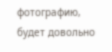фотографию, будет довольно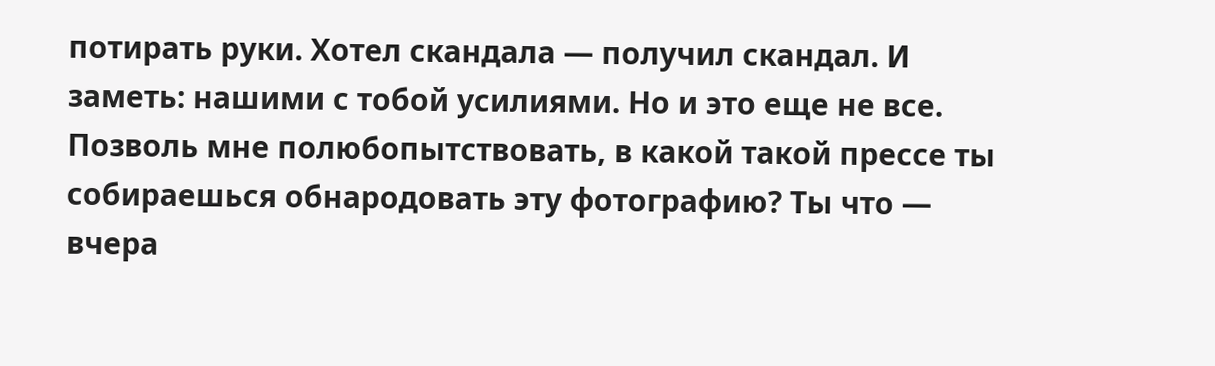потирать руки. Хотел скандала — получил скандал. И заметь: нашими с тобой усилиями. Но и это еще не все. Позволь мне полюбопытствовать, в какой такой прессе ты собираешься обнародовать эту фотографию? Ты что — вчера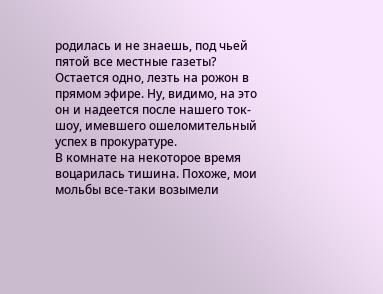родилась и не знаешь, под чьей пятой все местные газеты? Остается одно, лезть на рожон в прямом эфире. Ну, видимо, на это он и надеется после нашего ток-шоу, имевшего ошеломительный успех в прокуратуре.
В комнате на некоторое время воцарилась тишина. Похоже, мои мольбы все-таки возымели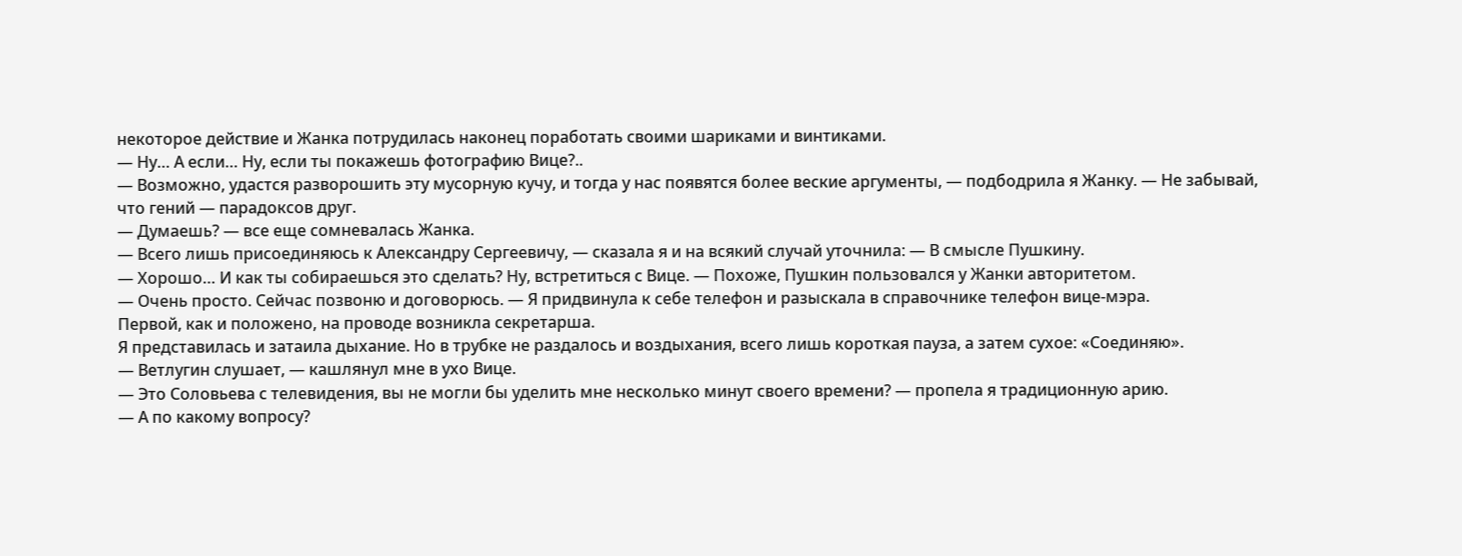некоторое действие и Жанка потрудилась наконец поработать своими шариками и винтиками.
— Ну… А если… Ну, если ты покажешь фотографию Вице?..
— Возможно, удастся разворошить эту мусорную кучу, и тогда у нас появятся более веские аргументы, — подбодрила я Жанку. — Не забывай, что гений — парадоксов друг.
— Думаешь? — все еще сомневалась Жанка.
— Всего лишь присоединяюсь к Александру Сергеевичу, — сказала я и на всякий случай уточнила: — В смысле Пушкину.
— Хорошо… И как ты собираешься это сделать? Ну, встретиться с Вице. — Похоже, Пушкин пользовался у Жанки авторитетом.
— Очень просто. Сейчас позвоню и договорюсь. — Я придвинула к себе телефон и разыскала в справочнике телефон вице-мэра.
Первой, как и положено, на проводе возникла секретарша.
Я представилась и затаила дыхание. Но в трубке не раздалось и воздыхания, всего лишь короткая пауза, а затем сухое: «Соединяю».
— Ветлугин слушает, — кашлянул мне в ухо Вице.
— Это Соловьева с телевидения, вы не могли бы уделить мне несколько минут своего времени? — пропела я традиционную арию.
— А по какому вопросу?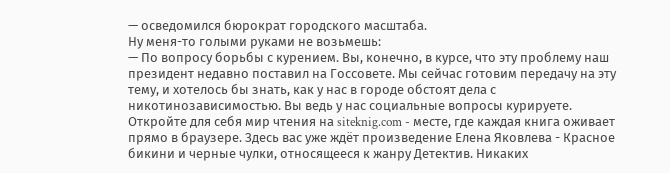— осведомился бюрократ городского масштаба.
Ну меня-то голыми руками не возьмешь:
— По вопросу борьбы с курением. Вы, конечно, в курсе, что эту проблему наш президент недавно поставил на Госсовете. Мы сейчас готовим передачу на эту тему, и хотелось бы знать, как у нас в городе обстоят дела с никотинозависимостью. Вы ведь у нас социальные вопросы курируете.
Откройте для себя мир чтения на siteknig.com - месте, где каждая книга оживает прямо в браузере. Здесь вас уже ждёт произведение Елена Яковлева - Красное бикини и черные чулки, относящееся к жанру Детектив. Никаких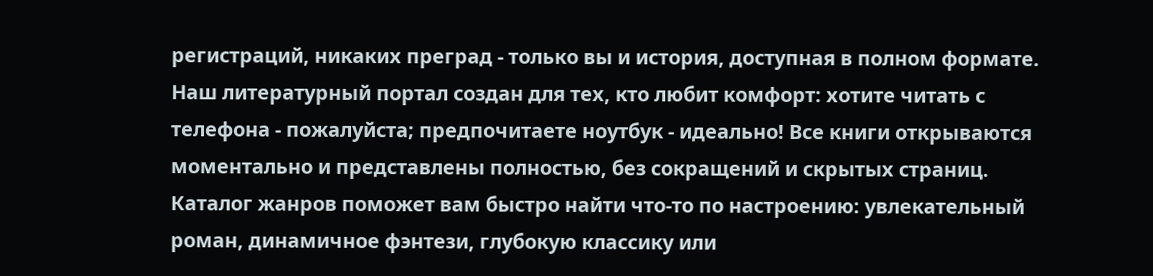регистраций, никаких преград - только вы и история, доступная в полном формате. Наш литературный портал создан для тех, кто любит комфорт: хотите читать с телефона - пожалуйста; предпочитаете ноутбук - идеально! Все книги открываются моментально и представлены полностью, без сокращений и скрытых страниц. Каталог жанров поможет вам быстро найти что-то по настроению: увлекательный роман, динамичное фэнтези, глубокую классику или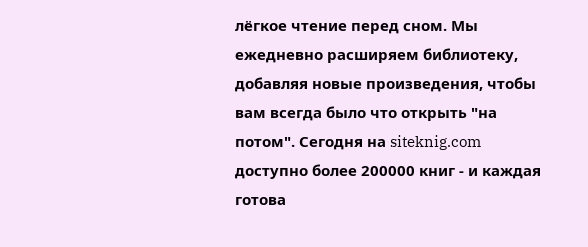лёгкое чтение перед сном. Мы ежедневно расширяем библиотеку, добавляя новые произведения, чтобы вам всегда было что открыть "на потом". Сегодня на siteknig.com доступно более 200000 книг - и каждая готова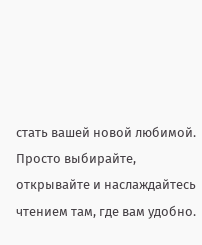стать вашей новой любимой. Просто выбирайте, открывайте и наслаждайтесь чтением там, где вам удобно.